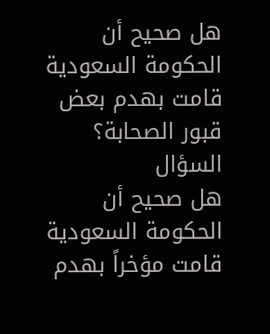هل صحيح أن الحكومة السعودية قامت بهدم بعض قبور الصحابة؟
السؤال
هل صحيح أن الحكومة السعودية قامت مؤخراً بهدم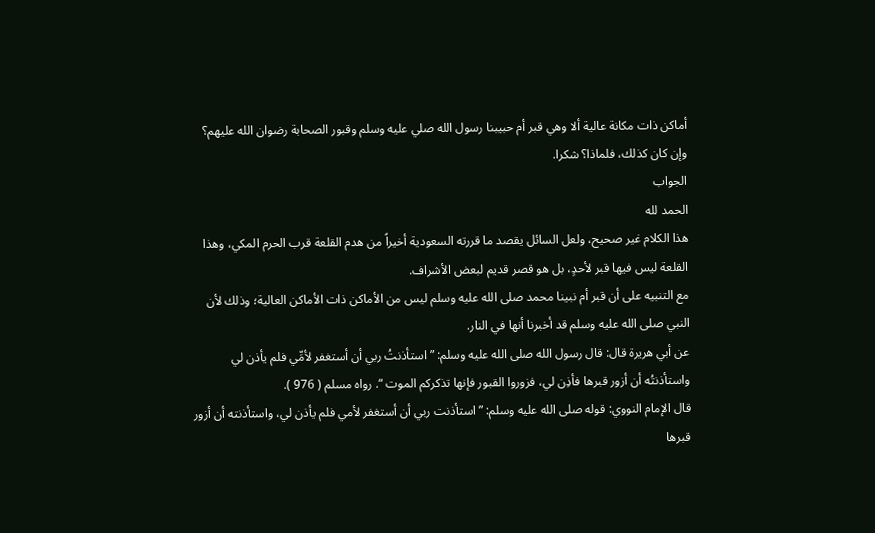أماكن ذات مكانة عالية ألا وهي قبر أم حبيبنا رسول الله صلي عليه وسلم وقبور الصحابة رضوان الله عليهم؟ وإن كان كذلك، فلماذا؟ شكرا.
الجواب
الحمد لله
هذا الكلام غير صحيح، ولعل السائل يقصد ما قررته السعودية أخيراً من هدم القلعة قرب الحرم المكي، وهذا القلعة ليس فيها قبر لأحدٍ، بل هو قصر قديم لبعض الأشراف.
مع التنبيه على أن قبر أم نبينا محمد صلى الله عليه وسلم ليس من الأماكن ذات الأماكن العالية؛ وذلك لأن النبي صلى الله عليه وسلم قد أخبرنا أنها في النار.
عن أبي هريرة قال: قال رسول الله صلى الله عليه وسلم: ” استأذنتُ ربي أن أستغفر لأمِّي فلم يأذن لي واستأذنتُه أن أزور قبرها فأذِن لي، فزوروا القبور فإنها تذكركم الموت “. رواه مسلم ( 976 ).
قال الإمام النووي: قوله صلى الله عليه وسلم: ” استأذنت ربي أن أستغفر لأمي فلم يأذن لي، واستأذنته أن أزور قبرها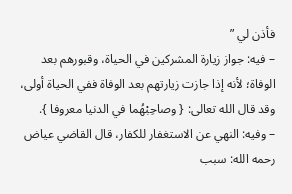فأذن لي ”
– فيه: جواز زيارة المشركين في الحياة، وقبورهم بعد الوفاة؛ لأنه إذا جازت زيارتهم بعد الوفاة ففي الحياة أولى، وقد قال الله تعالى: { وصاحِبْهُما في الدنيا معروفا }.
– وفيه: النهي عن الاستغفار للكفار، قال القاضي عياض رحمه الله: سبب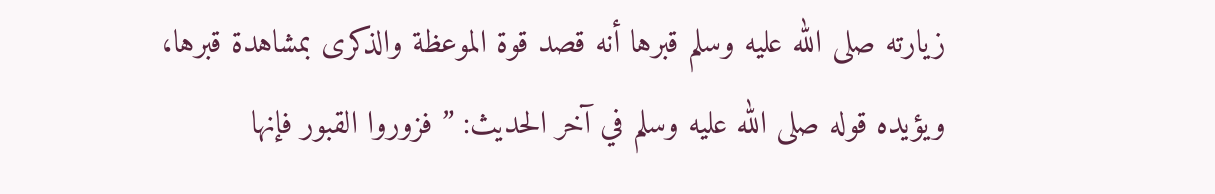زيارته صلى الله عليه وسلم قبرها أنه قصد قوة الموعظة والذكرى بمشاهدة قبرها، ويؤيده قوله صلى الله عليه وسلم في آخر الحديث: ” فزوروا القبور فإنها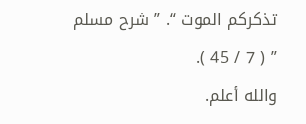تذكركم الموت “. ” شرح مسلم ” ( 7 / 45 ).
والله أعلم.